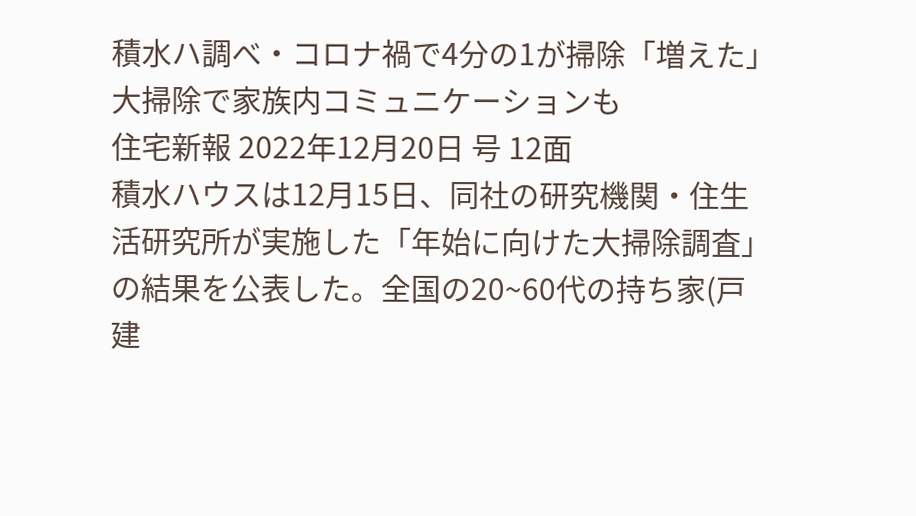積水ハ調べ・コロナ禍で4分の1が掃除「増えた」 大掃除で家族内コミュニケーションも
住宅新報 2022年12月20日 号 12面
積水ハウスは12月15日、同社の研究機関・住生活研究所が実施した「年始に向けた大掃除調査」の結果を公表した。全国の20~60代の持ち家(戸建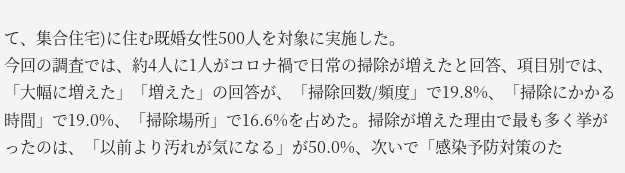て、集合住宅)に住む既婚女性500人を対象に実施した。
今回の調査では、約4人に1人がコロナ禍で日常の掃除が増えたと回答、項目別では、「大幅に増えた」「増えた」の回答が、「掃除回数/頻度」で19.8%、「掃除にかかる時間」で19.0%、「掃除場所」で16.6%を占めた。掃除が増えた理由で最も多く挙がったのは、「以前より汚れが気になる」が50.0%、次いで「感染予防対策のた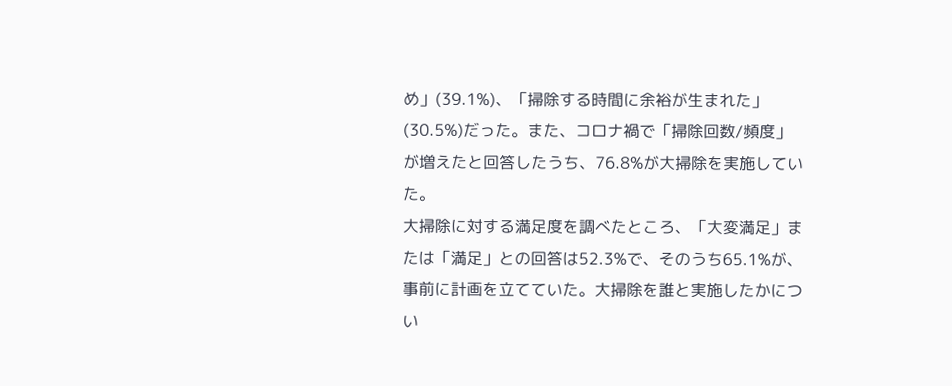め」(39.1%)、「掃除する時間に余裕が生まれた」(30.5%)だった。また、コロナ禍で「掃除回数/頻度」が増えたと回答したうち、76.8%が大掃除を実施していた。
大掃除に対する満足度を調べたところ、「大変満足」または「満足」との回答は52.3%で、そのうち65.1%が、事前に計画を立てていた。大掃除を誰と実施したかについ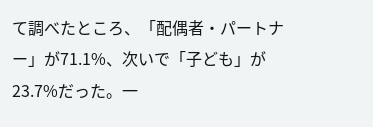て調べたところ、「配偶者・パートナー」が71.1%、次いで「子ども」が23.7%だった。一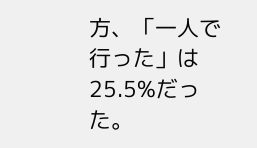方、「一人で行った」は25.5%だった。